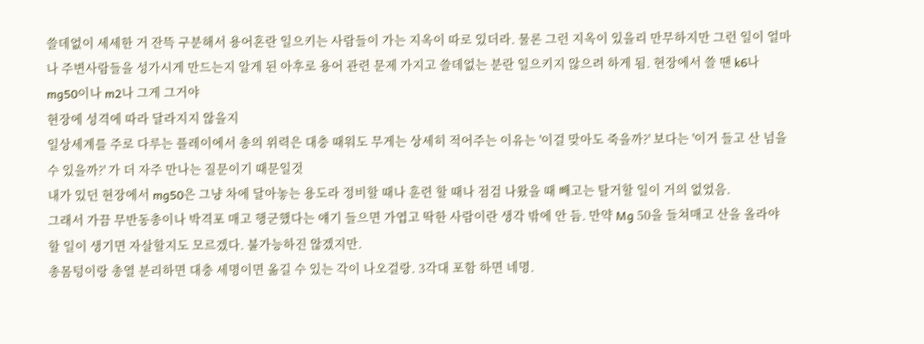쓸데없이 세세한 거 잔뜩 구분해서 용어혼란 일으키는 사람들이 가는 지옥이 따로 있더라. 물론 그런 지옥이 있을리 만무하지만 그런 일이 얼마나 주변사람들을 성가시게 만드는지 알게 된 아후로 용어 관련 문제 가지고 쓸데없는 분란 일으키지 않으려 하게 됨. 현장에서 쓸 땐 k6나 mg50이나 m2나 그게 그거야
현장에 성격에 따라 달라지지 않을지
일상세계를 주로 다루는 플레이에서 총의 위력은 대충 때워도 무게는 상세히 적어주는 이유는 '이걸 맞아도 죽을까?' 보다는 '이거 들고 산 넘을 수 있을까?' 가 더 자주 만나는 질문이기 때문일것
내가 있던 현장에서 mg50은 그냥 차에 달아놓는 용도라 정비할 때나 훈련 할 때나 점검 나왔을 때 빼고는 탈거할 일이 거의 없었음.
그래서 가끔 무반동총이나 박격포 매고 행군했다는 얘기 들으면 가엽고 딱한 사람이란 생각 밖에 안 듬. 만약 Mg 50을 들쳐매고 산을 올라야 할 일이 생기면 자살할지도 모르겠다. 불가능하진 않겠지만.
총몸텅이랑 총열 분리하면 대충 세명이면 옮길 수 있는 각이 나오걸랑. 3각대 포함 하면 네명.